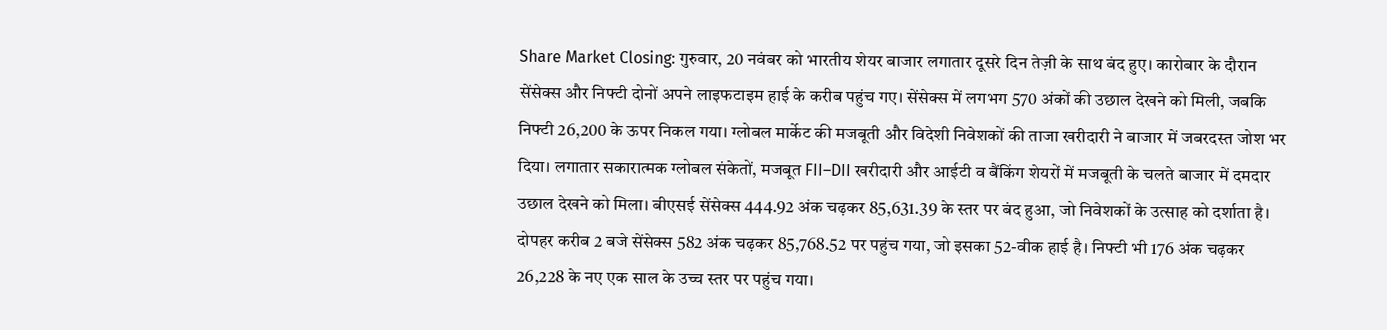Share Market Closing: गुरुवार, 20 नवंबर को भारतीय शेयर बाजार लगातार दूसरे दिन तेज़ी के साथ बंद हुए। कारोबार के दौरान सेंसेक्स और निफ्टी दोनों अपने लाइफटाइम हाई के करीब पहुंच गए। सेंसेक्स में लगभग 570 अंकों की उछाल देखने को मिली, जबकि निफ्टी 26,200 के ऊपर निकल गया। ग्लोबल मार्केट की मजबूती और विदेशी निवेशकों की ताजा खरीदारी ने बाजार में जबरदस्त जोश भर दिया। लगातार सकारात्मक ग्लोबल संकेतों, मजबूत FII–DII खरीदारी और आईटी व बैंकिंग शेयरों में मजबूती के चलते बाजार में दमदार उछाल देखने को मिला। बीएसई सेंसेक्स 444.92 अंक चढ़कर 85,631.39 के स्तर पर बंद हुआ, जो निवेशकों के उत्साह को दर्शाता है।
दोपहर करीब 2 बजे सेंसेक्स 582 अंक चढ़कर 85,768.52 पर पहुंच गया, जो इसका 52-वीक हाई है। निफ्टी भी 176 अंक चढ़कर 26,228 के नए एक साल के उच्च स्तर पर पहुंच गया।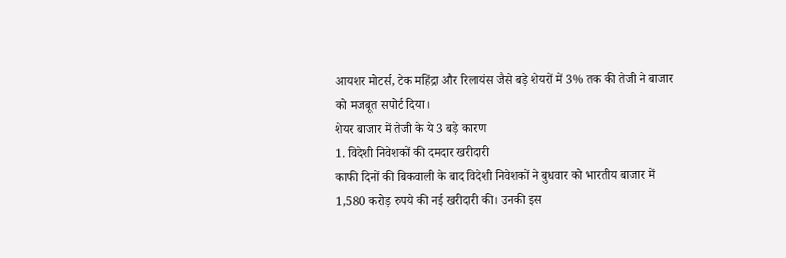आयशर मोटर्स, टेक महिंद्रा और रिलायंस जैसे बड़े शेयरों में 3% तक की तेजी ने बाजार को मजबूत सपोर्ट दिया।
शेयर बाजार में तेजी के ये 3 बड़े कारण
1. विदेशी निवेशकों की दमदार खरीदारी
काफी दिनों की बिकवाली के बाद विदेशी निवेशकों ने बुधवार को भारतीय बाजार में 1,580 करोड़ रुपये की नई खरीदारी की। उनकी इस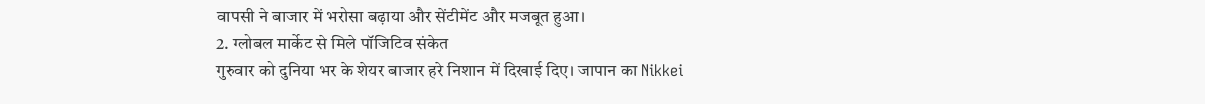वापसी ने बाजार में भरोसा बढ़ाया और सेंटीमेंट और मजबूत हुआ।
2. ग्लोबल मार्केट से मिले पॉजिटिव संकेत
गुरुवार को दुनिया भर के शेयर बाजार हरे निशान में दिखाई दिए। जापान का Nikkei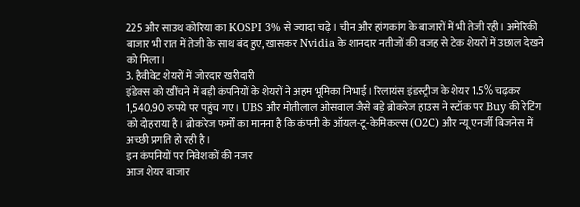225 और साउथ कोरिया का KOSPI 3% से ज्यादा चढ़े। चीन और हांगकांग के बाजारों में भी तेजी रही। अमेरिकी बाजार भी रात में तेजी के साथ बंद हुए, खासकर Nvidia के शानदार नतीजों की वजह से टेक शेयरों में उछाल देखने को मिला।
3. हैवीवेट शेयरों में जोरदार खरीदारी
इंडेक्स को खींचने में बड़ी कंपनियों के शेयरों ने अहम भूमिका निभाई। रिलायंस इंडस्ट्रीज के शेयर 1.5% चढ़कर 1,540.90 रुपये पर पहुंच गए। UBS और मोतीलाल ओसवाल जैसे बड़े ब्रोकरेज हाउस ने स्टॉक पर Buy की रेटिंग को दोहराया है। ब्रोकरेज फर्मों का मानना है कि कंपनी के ऑयल-टू-केमिकल्स (O2C) और न्यू एनर्जी बिजनेस में अच्छी प्रगति हो रही है।
इन कंपनियों पर निवेशकों की नजर
आज शेयर बाजार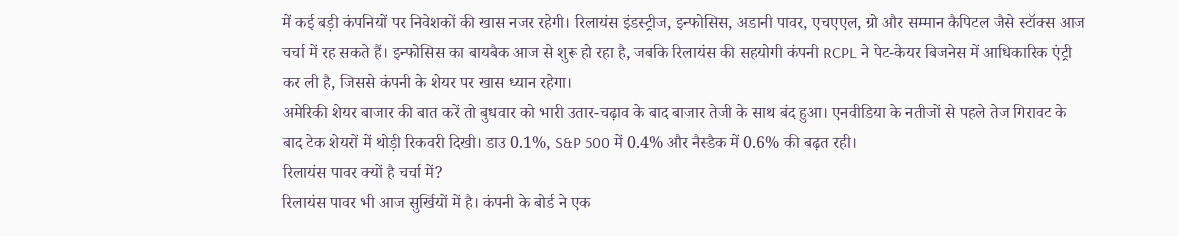में कई बड़ी कंपनियों पर निवेशकों की खास नजर रहेगी। रिलायंस इंडस्ट्रीज, इन्फोसिस, अडानी पावर, एचएएल, ग्रो और सम्मान कैपिटल जैसे स्टॉक्स आज चर्चा में रह सकते हैं। इन्फोसिस का बायबैक आज से शुरू हो रहा है, जबकि रिलायंस की सहयोगी कंपनी RCPL ने पेट-केयर बिजनेस में आधिकारिक एंट्री कर ली है, जिससे कंपनी के शेयर पर खास ध्यान रहेगा।
अमेरिकी शेयर बाजार की बात करें तो बुधवार को भारी उतार-चढ़ाव के बाद बाजार तेजी के साथ बंद हुआ। एनवीडिया के नतीजों से पहले तेज गिरावट के बाद टेक शेयरों में थोड़ी रिकवरी दिखी। डाउ 0.1%, S&P 500 में 0.4% और नैस्डैक में 0.6% की बढ़त रही।
रिलायंस पावर क्यों है चर्चा में?
रिलायंस पावर भी आज सुर्खियों में है। कंपनी के बोर्ड ने एक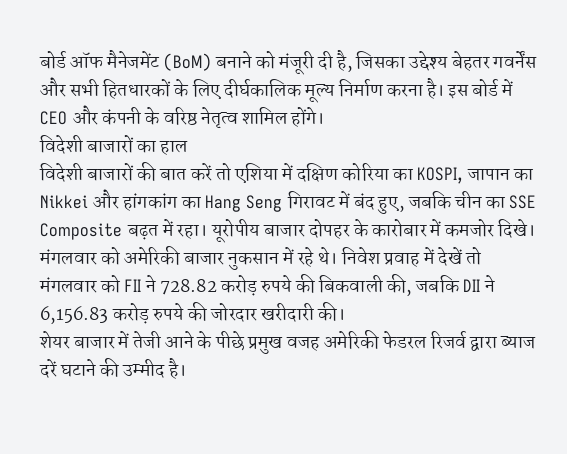बोर्ड ऑफ मैनेजमेंट (BoM) बनाने को मंजूरी दी है, जिसका उद्देश्य बेहतर गवर्नेंस और सभी हितधारकों के लिए दीर्घकालिक मूल्य निर्माण करना है। इस बोर्ड में CEO और कंपनी के वरिष्ठ नेतृत्व शामिल होंगे।
विदेशी बाजारों का हाल
विदेशी बाजारों की बात करें तो एशिया में दक्षिण कोरिया का KOSPI, जापान का Nikkei और हांगकांग का Hang Seng गिरावट में बंद हुए, जबकि चीन का SSE Composite बढ़त में रहा। यूरोपीय बाजार दोपहर के कारोबार में कमजोर दिखे। मंगलवार को अमेरिकी बाजार नुकसान में रहे थे। निवेश प्रवाह में देखें तो मंगलवार को FII ने 728.82 करोड़ रुपये की बिकवाली की, जबकि DII ने 6,156.83 करोड़ रुपये की जोरदार खरीदारी की।
शेयर बाजार में तेजी आने के पीछे प्रमुख वजह अमेरिकी फेडरल रिजर्व द्वारा ब्याज दरें घटाने की उम्मीद है।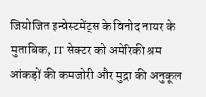जियोजित इन्वेस्टमेंट्स के विनोद नायर के मुताबिक, IT सेक्टर को अमेरिकी श्रम आंकड़ों की कमजोरी और मुद्रा की अनुकूल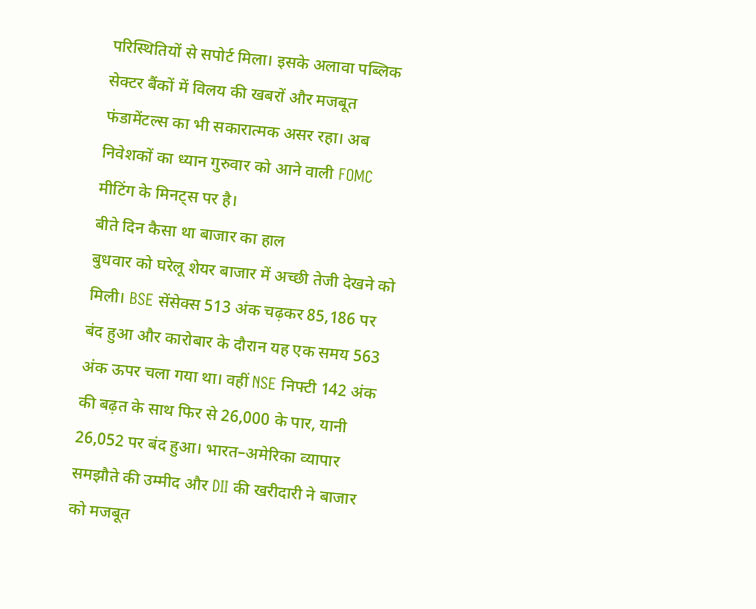परिस्थितियों से सपोर्ट मिला। इसके अलावा पब्लिक सेक्टर बैंकों में विलय की खबरों और मजबूत फंडामेंटल्स का भी सकारात्मक असर रहा। अब निवेशकों का ध्यान गुरुवार को आने वाली FOMC मीटिंग के मिनट्स पर है।
बीते दिन कैसा था बाजार का हाल
बुधवार को घरेलू शेयर बाजार में अच्छी तेजी देखने को मिली। BSE सेंसेक्स 513 अंक चढ़कर 85,186 पर बंद हुआ और कारोबार के दौरान यह एक समय 563 अंक ऊपर चला गया था। वहीं NSE निफ्टी 142 अंक की बढ़त के साथ फिर से 26,000 के पार, यानी 26,052 पर बंद हुआ। भारत–अमेरिका व्यापार समझौते की उम्मीद और DII की खरीदारी ने बाजार को मजबूत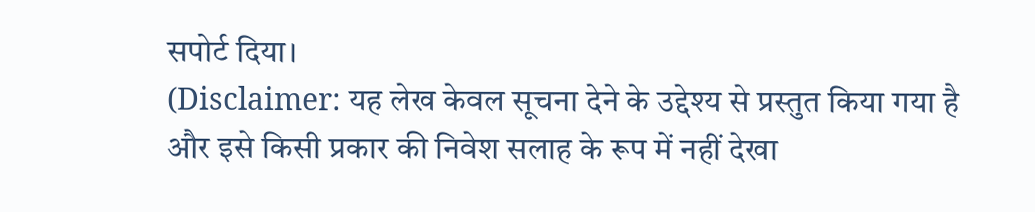सपोर्ट दिया।
(Disclaimer: यह लेख केवल सूचना देने के उद्देश्य से प्रस्तुत किया गया है और इसे किसी प्रकार की निवेश सलाह के रूप में नहीं देखा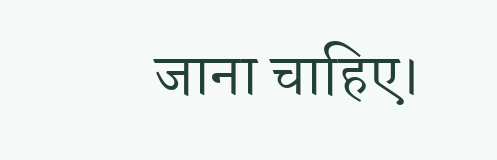जाना चाहिए।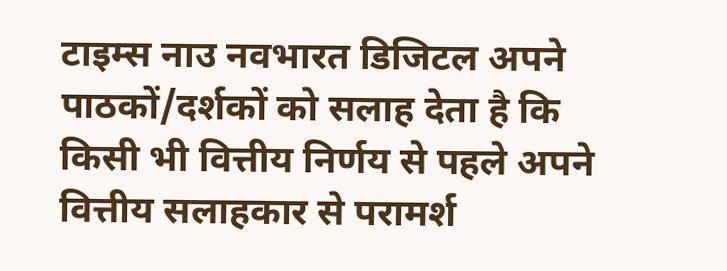टाइम्स नाउ नवभारत डिजिटल अपने पाठकों/दर्शकों को सलाह देता है कि किसी भी वित्तीय निर्णय से पहले अपने वित्तीय सलाहकार से परामर्श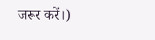जरूर करें।)